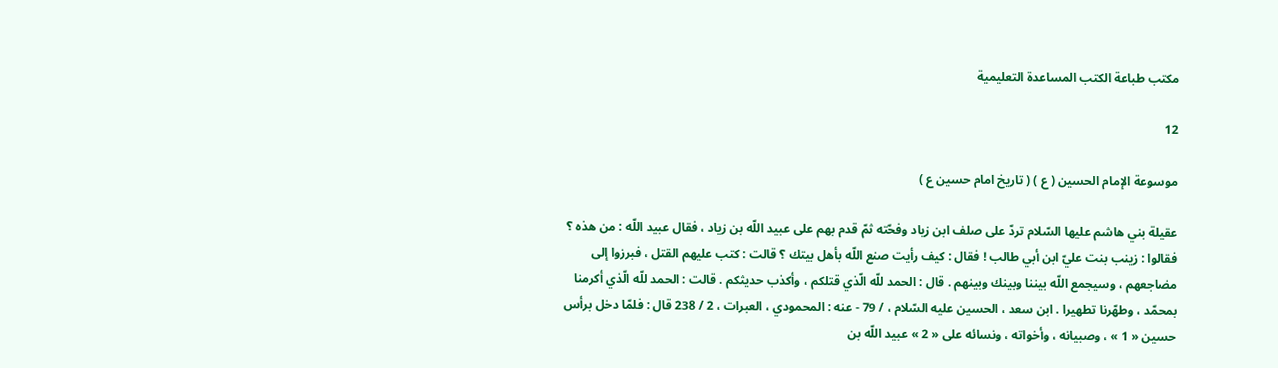مكتب طباعة الكتب المساعدة التعليمية

12

موسوعة الإمام الحسين ( ع ) ( تاريخ امام حسين ع )

عقيلة بني هاشم عليها السّلام تردّ على صلف ابن زياد وفحّته ثمّ قدم بهم على عبيد اللّه بن زياد ، فقال عبيد اللّه : من هذه ؟ فقالوا : زينب بنت عليّ ابن أبي طالب ! فقال : كيف رأيت صنع اللّه بأهل بيتك ؟ قالت : كتب عليهم القتل ، فبرزوا إلى مضاجعهم ، وسيجمع اللّه بيننا وبينك وبينهم . قال : الحمد للّه الّذي قتلكم ، وأكذب حديثكم . قالت : الحمد للّه الّذي أكرمنا بمحمّد ، وطهّرنا تطهيرا . ابن سعد ، الحسين عليه السّلام ، / 79 - عنه : المحمودي ، العبرات ، 2 / 238 قال : فلمّا دخل برأس حسين « 1 » ، وصبيانه ، وأخواته ، ونسائه على « 2 » عبيد اللّه بن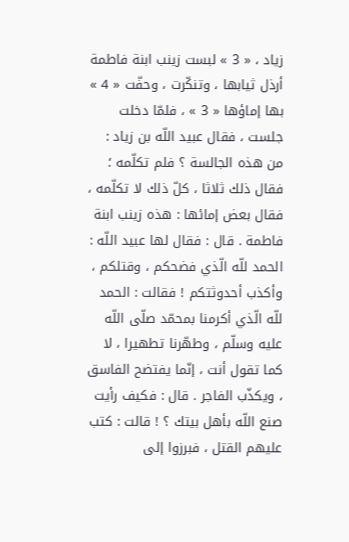زياد ، « 3 » لبست زينب ابنة فاطمة أرذل ثيابها ، وتنكّرت ، وحفّت « 4 » بها إماؤها « 3 » ، فلمّا دخلت جلست ، فقال عبيد اللّه بن زياد : من هذه الجالسة ؟ فلم تكلّمه ؛ فقال ذلك ثلاثا ، كلّ ذلك لا تكلّمه ، فقال بعض إمائها : هذه زينب ابنة فاطمة . قال : فقال لها عبيد اللّه : الحمد للّه الّذي فضحكم ، وقتلكم ، وأكذب أحدوثتكم ! فقالت : الحمد للّه الّذي أكرمنا بمحمّد صلّى اللّه عليه وسلّم ، وطهّرنا تطهيرا ، لا كما تقول أنت ، إنّما يفتضح الفاسق ، ويكذّب الفاجر . قال : فكيف رأيت صنع اللّه بأهل بيتك ؟ ! قالت : كتب عليهم القتل ، فبرزوا إلى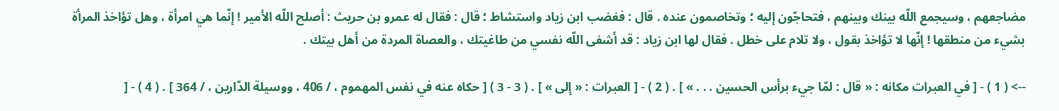مضاجعهم ، وسيجمع اللّه بينك وبينهم ، فتحاجّون إليه ؛ وتخاصمون عنده . قال : فغضب ابن زياد واستشاط ؛ قال : فقال له عمرو بن حريث : أصلح اللّه الأمير ! إنّما هي امرأة ، وهل تؤاخذ المرأة بشيء من منطقها ! إنّها لا تؤاخذ بقول ، ولا تلام على خطل . فقال لها ابن زياد : قد أشفى اللّه نفسي من طاغيتك ، والعصاة المردة من أهل بيتك .

--> ( 1 ) - [ في العبرات مكانه : « قال : لمّا جيء برأس الحسين . . . » ] . ( 2 ) - [ العبرات : « إلى » ] . ( 3 - 3 ) [ حكاه عنه في نفس المهموم ، / 406 ، ووسيلة الدّارين ، / 364 ] . ( 4 ) - [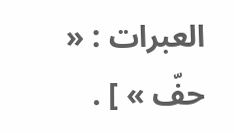العبرات : « حفّ » ] .